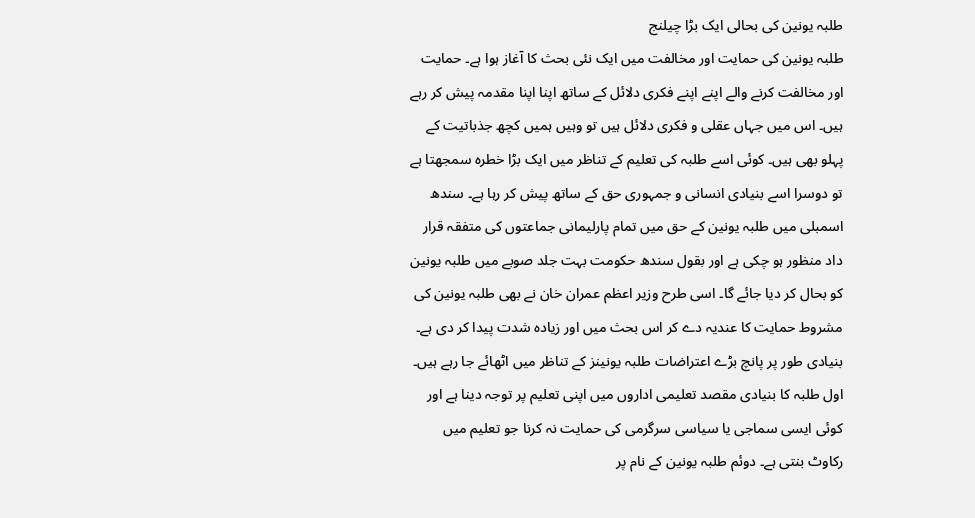طلبہ یونین کی بحالی ایک بڑا چیلنج
طلبہ یونین کی حمایت اور مخالفت میں ایک نئی بحث کا آغاز ہوا ہے۔ حمایت اور مخالفت کرنے والے اپنے اپنے فکری دلائل کے ساتھ اپنا اپنا مقدمہ پیش کر رہے ہیں۔ اس میں جہاں عقلی و فکری دلائل ہیں تو وہیں ہمیں کچھ جذباتیت کے پہلو بھی ہیں۔ کوئی اسے طلبہ کی تعلیم کے تناظر میں ایک بڑا خطرہ سمجھتا ہے تو دوسرا اسے بنیادی انسانی و جمہوری حق کے ساتھ پیش کر رہا ہے۔ سندھ اسمبلی میں طلبہ یونین کے حق میں تمام پارلیمانی جماعتوں کی متفقہ قرار داد منظور ہو چکی ہے اور بقول سندھ حکومت بہت جلد صوبے میں طلبہ یونین کو بحال کر دیا جائے گا۔ اسی طرح وزیر اعظم عمران خان نے بھی طلبہ یونین کی مشروط حمایت کا عندیہ دے کر اس بحث میں اور زیادہ شدت پیدا کر دی ہے۔
بنیادی طور پر پانچ بڑے اعتراضات طلبہ یونینز کے تناظر میں اٹھائے جا رہے ہیں۔ اول طلبہ کا بنیادی مقصد تعلیمی اداروں میں اپنی تعلیم پر توجہ دینا ہے اور کوئی ایسی سماجی یا سیاسی سرگرمی کی حمایت نہ کرنا جو تعلیم میں رکاوٹ بنتی ہے۔ دوئم طلبہ یونین کے نام پر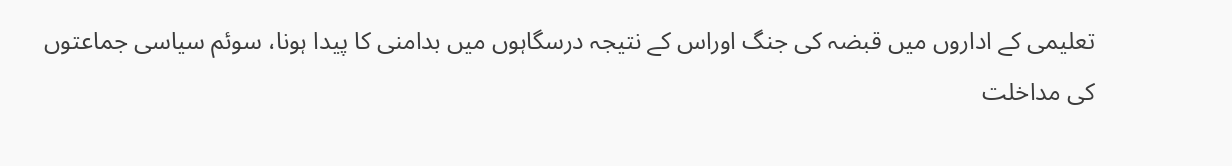تعلیمی کے اداروں میں قبضہ کی جنگ اوراس کے نتیجہ درسگاہوں میں بدامنی کا پیدا ہونا، سوئم سیاسی جماعتوں کی مداخلت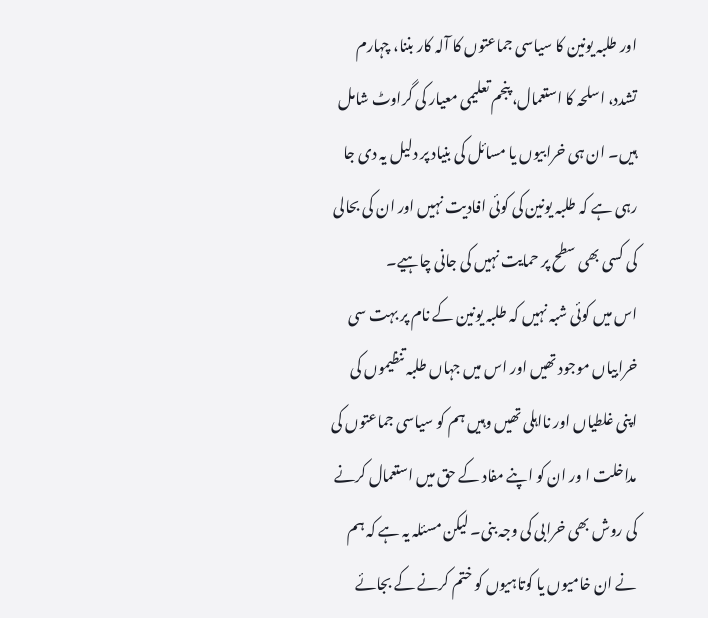اور طلبہ یونین کا سیاسی جماعتوں کا آلہ کار بننا، چہارم تشدد، اسلحہ کا استعمال، پنجم تعلیمی معیار کی گراوٹ شامل ہیں۔ ان ہی خرابیوں یا مسائل کی بنیاد پر دلیل یہ دی جا رہی ہے کہ طلبہ یونین کی کوئی افادیت نہیں اور ان کی بحالی کی کسی بھی سطح پر حمایت نہیں کی جانی چاہیے۔
اس میں کوئی شبہ نہیں کہ طلبہ یونین کے نام پر بہت سی خرابیاں موجود تھیں اور اس میں جہاں طلبہ تنظیموں کی اپنی غلطیاں اور نااہلی تھیں وہیں ہم کو سیاسی جماعتوں کی مداخلت ا ور ان کو اپنے مفاد کے حق میں استعمال کرنے کی روش بھی خرابی کی وجہ بنی۔ لیکن مسئلہ یہ ہے کہ ہم نے ان خامیوں یا کوتاہیوں کو ختم کرنے کے بجائے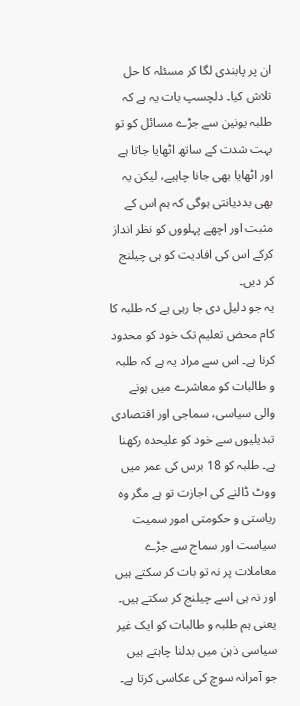ان پر پابندی لگا کر مسئلہ کا حل تلاش کیا۔ دلچسپ بات یہ ہے کہ طلبہ یونین سے جڑے مسائل کو تو بہت شدت کے ساتھ اٹھایا جاتا ہے اور اٹھایا بھی جانا چاہیے، لیکن یہ بھی بددیانتی ہوگی کہ ہم اس کے مثبت اور اچھے پہلووں کو نظر انداز کرکے اس کی افادیت کو ہی چیلنج کر دیں۔
یہ جو دلیل دی جا رہی ہے کہ طلبہ کا کام محض تعلیم تک خود کو محدود کرنا ہے۔ اس سے مراد یہ ہے کہ طلبہ و طالبات کو معاشرے میں ہونے والی سیاسی، سماجی اور اقتصادی تبدیلیوں سے خود کو علیحدہ رکھنا ہے۔ طلبہ کو 18 برس کی عمر میں ووٹ ڈالنے کی اجازت تو ہے مگر وہ ریاستی و حکومتی امور سمیت سیاست اور سماج سے جڑے معاملات پر نہ تو بات کر سکتے ہیں اور نہ ہی اسے چیلنج کر سکتے ہیں۔ یعنی ہم طلبہ و طالبات کو ایک غیر سیاسی ذہن میں بدلنا چاہتے ہیں جو آمرانہ سوچ کی عکاسی کرتا ہے۔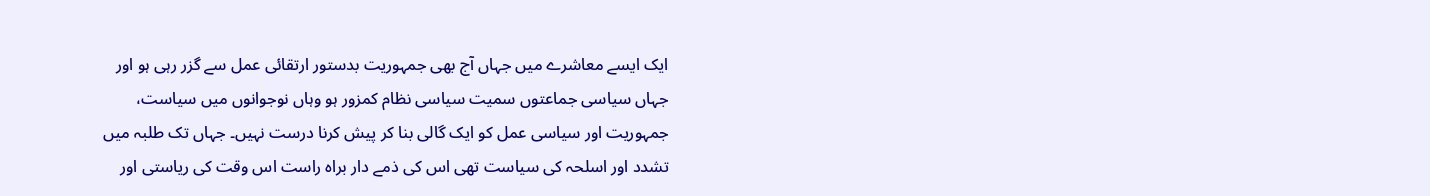ایک ایسے معاشرے میں جہاں آج بھی جمہوریت بدستور ارتقائی عمل سے گزر رہی ہو اور جہاں سیاسی جماعتوں سمیت سیاسی نظام کمزور ہو وہاں نوجوانوں میں سیاست، جمہوریت اور سیاسی عمل کو ایک گالی بنا کر پیش کرنا درست نہیں۔ جہاں تک طلبہ میں تشدد اور اسلحہ کی سیاست تھی اس کی ذمے دار براہ راست اس وقت کی ریاستی اور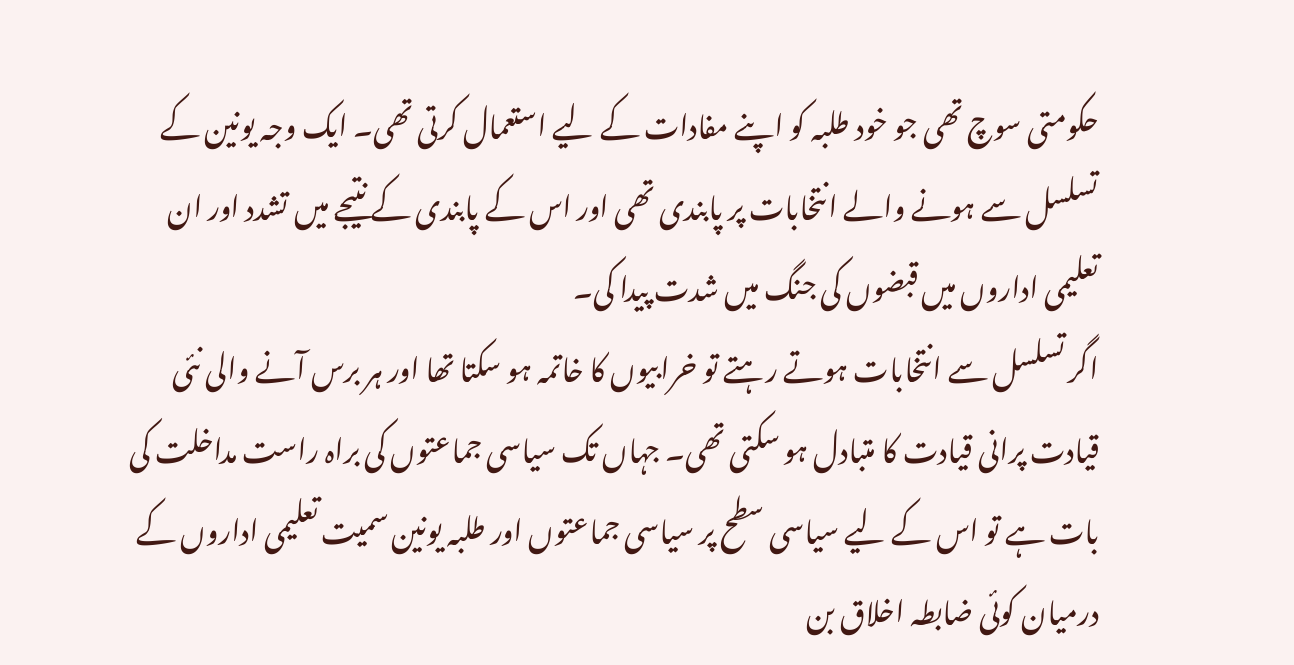حکومتی سوچ تھی جو خود طلبہ کو اپنے مفادات کے لیے استعمال کرتی تھی۔ ایک وجہ یونین کے تسلسل سے ہونے والے انتخابات پر پابندی تھی اور اس کے پابندی کے نتیجے میں تشدد اور ان تعلیمی اداروں میں قبضوں کی جنگ میں شدت پیدا کی۔
اگر تسلسل سے انتخابات ہوتے رہتے تو خرابیوں کا خاتمہ ہو سکتا تھا اور ہر برس آنے والی نئی قیادت پرانی قیادت کا متبادل ہو سکتی تھی۔ جہاں تک سیاسی جماعتوں کی براہ راست مداخلت کی بات ہے تو اس کے لیے سیاسی سطح پر سیاسی جماعتوں اور طلبہ یونین سمیت تعلیمی اداروں کے درمیان کوئی ضابطہ اخلاق بن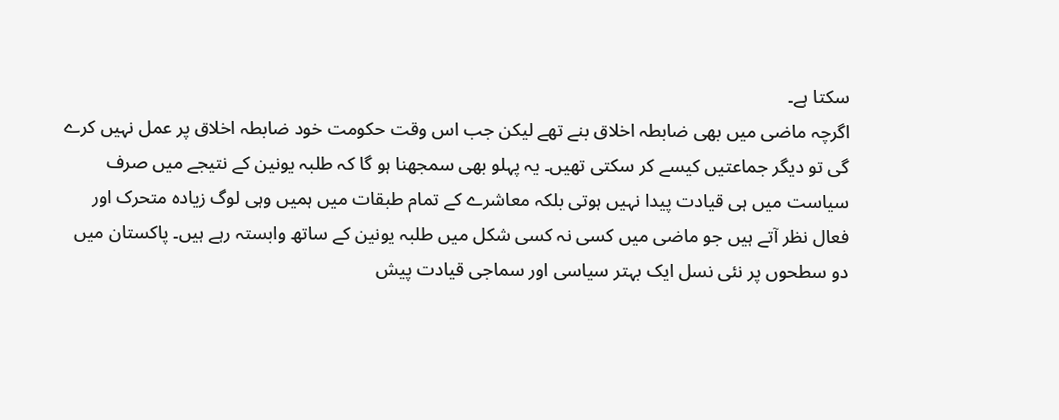سکتا ہے۔
اگرچہ ماضی میں بھی ضابطہ اخلاق بنے تھے لیکن جب اس وقت حکومت خود ضابطہ اخلاق پر عمل نہیں کرے گی تو دیگر جماعتیں کیسے کر سکتی تھیں۔ یہ پہلو بھی سمجھنا ہو گا کہ طلبہ یونین کے نتیجے میں صرف سیاست میں ہی قیادت پیدا نہیں ہوتی بلکہ معاشرے کے تمام طبقات میں ہمیں وہی لوگ زیادہ متحرک اور فعال نظر آتے ہیں جو ماضی میں کسی نہ کسی شکل میں طلبہ یونین کے ساتھ وابستہ رہے ہیں۔ پاکستان میں دو سطحوں پر نئی نسل ایک بہتر سیاسی اور سماجی قیادت پیش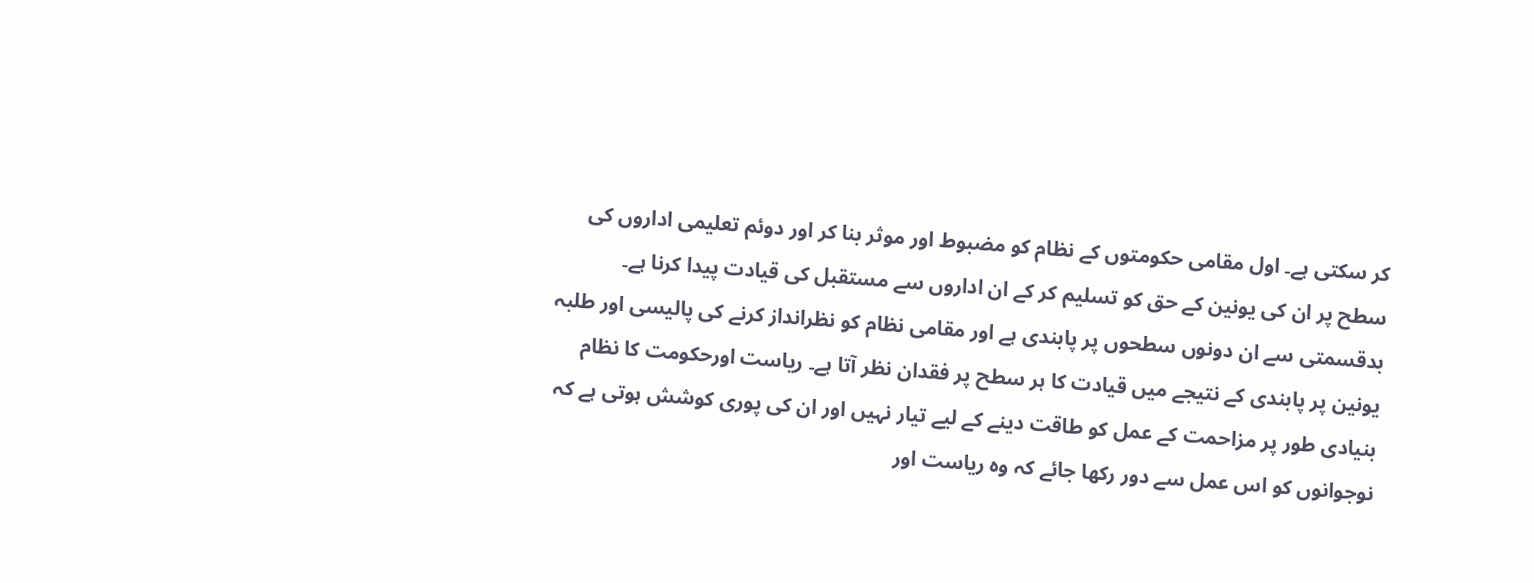کر سکتی ہے۔ اول مقامی حکومتوں کے نظام کو مضبوط اور موثر بنا کر اور دوئم تعلیمی اداروں کی سطح پر ان کی یونین کے حق کو تسلیم کر کے ان اداروں سے مستقبل کی قیادت پیدا کرنا ہے۔
بدقسمتی سے ان دونوں سطحوں پر پابندی ہے اور مقامی نظام کو نظرانداز کرنے کی پالیسی اور طلبہ یونین پر پابندی کے نتیجے میں قیادت کا ہر سطح پر فقدان نظر آتا ہے۔ ریاست اورحکومت کا نظام بنیادی طور پر مزاحمت کے عمل کو طاقت دینے کے لیے تیار نہیں اور ان کی پوری کوشش ہوتی ہے کہ نوجوانوں کو اس عمل سے دور رکھا جائے کہ وہ ریاست اور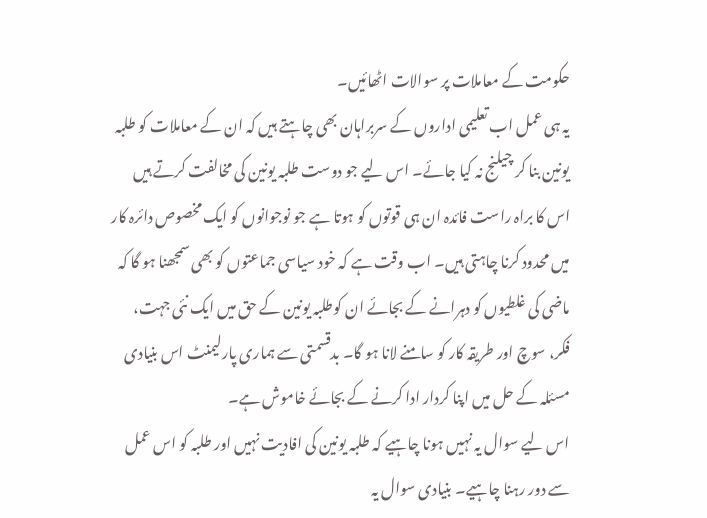حکومت کے معاملات پر سوالات اٹھائیں۔
یہ ہی عمل اب تعلیمی اداروں کے سربراہان بھی چاہتے ہیں کہ ان کے معاملات کو طلبہ یونین بنا کر چیلنج نہ کیا جائے۔ اس لیے جو دوست طلبہ یونین کی مخالفت کرتے ہیں اس کا براہ راست فائدہ ان ہی قوتوں کو ہوتا ہے جو نوجوانوں کو ایک مخصوص دائرہ کار میں محدود کرنا چاہتی ہیں۔ اب وقت ہے کہ خود سیاسی جماعتوں کو بھی سمجھنا ہو گا کہ ماضی کی غلطیوں کو دہرانے کے بجائے ان کوطلبہ یونین کے حق میں ایک نئی جہت، فکر، سوچ اور طریقہ کار کو سامنے لانا ہو گا۔ بدقسمتی سے ہماری پارلیمنٹ اس بنیادی مسئلہ کے حل میں اپنا کردار ادا کرنے کے بجائے خاموش ہے۔
اس لیے سوال یہ نہیں ہونا چاہیے کہ طلبہ یونین کی افادیت نہیں اور طلبہ کو اس عمل سے دور رہنا چاہیے۔ بنیادی سوال یہ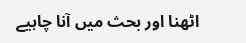اٹھنا اور بحث میں آنا چاہیے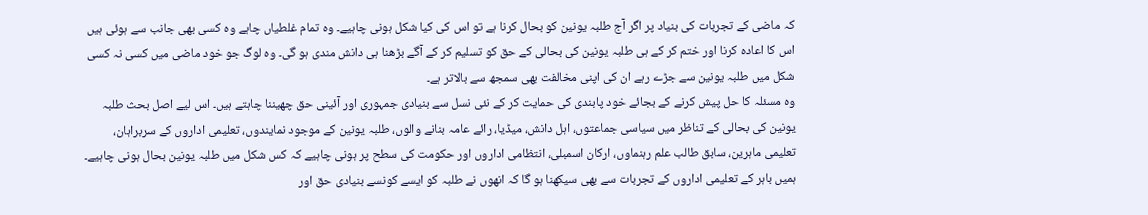کہ ماضی کے تجربات کی بنیاد پر اگر آج طلبہ یونین کو بحال کرنا ہے تو اس کی کیا شکل ہونی چاہیے۔ وہ تمام غلطیاں چاہے وہ کسی بھی جانب سے ہوئی ہیں اس کا اعادہ کرنا اور ختم کر کے ہی طلبہ یونین کی بحالی کے حق کو تسلیم کر کے آگے بڑھنا ہی دانش مندی ہو گی۔ وہ لوگ جو خود ماضی میں کسی نہ کسی شکل میں طلبہ یونین سے جڑے رہے ان کی اپنی مخالفت بھی سمجھ سے بالاتر ہے۔
وہ مسئلہ کا حل پیش کرنے کے بجائے خود پابندی کی حمایت کر کے نئی نسل سے بنیادی جمہوری اور آئینی حق چھیننا چاہتے ہیں۔ اس لیے اصل بحث طلبہ یونین کی بحالی کے تناظر میں سیاسی جماعتوں، اہل دانش، میڈیا، رائے عامہ بنانے والوں، طلبہ یونین کے موجود نمایندوں، تعلیمی اداروں کے سربراہان، تعلیمی ماہرین، سابق طالب علم رہنماوں، ارکان اسمبلی، انتظامی اداروں اور حکومت کی سطح پر ہونی چاہیے کہ کس شکل میں طلبہ یونین بحال ہونی چاہیے۔
ہمیں باہر کے تعلیمی اداروں کے تجربات سے بھی سیکھنا ہو گا کہ انھوں نے طلبہ کو ایسے کونسے بنیادی حق اور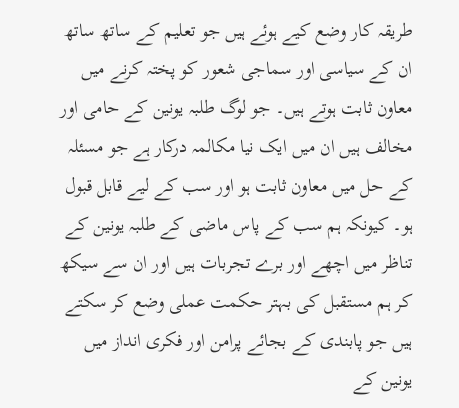طریقہ کار وضع کیے ہوئے ہیں جو تعلیم کے ساتھ ساتھ ان کے سیاسی اور سماجی شعور کو پختہ کرنے میں معاون ثابت ہوتے ہیں۔ جو لوگ طلبہ یونین کے حامی اور مخالف ہیں ان میں ایک نیا مکالمہ درکار ہے جو مسئلہ کے حل میں معاون ثابت ہو اور سب کے لیے قابل قبول ہو۔ کیونکہ ہم سب کے پاس ماضی کے طلبہ یونین کے تناظر میں اچھے اور برے تجربات ہیں اور ان سے سیکھ کر ہم مستقبل کی بہتر حکمت عملی وضع کر سکتے ہیں جو پابندی کے بجائے پرامن اور فکری انداز میں یونین کے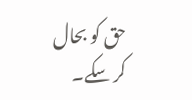حق کو بحال کر سکے۔